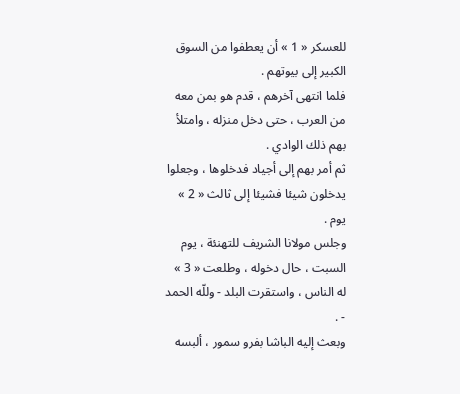للعسكر « 1 » أن يعطفوا من السوق الكبير إلى بيوتهم .
فلما انتهى آخرهم ، قدم هو بمن معه من العرب ، حتى دخل منزله ، وامتلأ بهم ذلك الوادي .
ثم أمر بهم إلى أجياد فدخلوها ، وجعلوا يدخلون شيئا فشيئا إلى ثالث « 2 » يوم .
وجلس مولانا الشريف للتهنئة ، يوم السبت ، حال دخوله ، وطلعت « 3 » له الناس ، واستقرت البلد - وللّه الحمد - .
وبعث إليه الباشا بفرو سمور ، ألبسه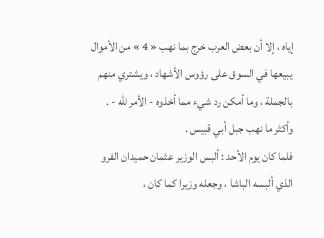إياه ، إلا أن بعض العرب خرج بما نهب « 4 » من الأموال يبيعها في السوق على رؤوس الأشهاد ، ويشتري منهم بالجملة ، وما أمكن رد شيء مما أخذوه - الأمر للّه - .
وأكثر ما نهب جبل أبي قبيس .
فلما كان يوم الأحد : ألبس الوزير عثمان حميدان الفرو الذي ألبسه الباشا ، وجعله وزيرا كما كان ،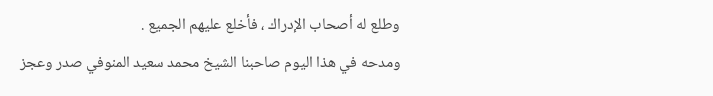وطلع له أصحاب الإدراك ، فأخلع عليهم الجميع .
ومدحه في هذا اليوم صاحبنا الشيخ محمد سعيد المنوفي صدر وعجز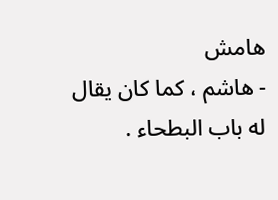هامش
- هاشم ، كما كان يقال له باب البطحاء .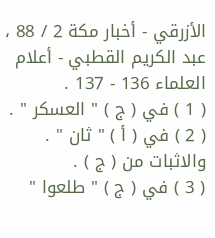الأزرقي - أخبار مكة 2 / 88 ، عبد الكريم القطبي - أعلام العلماء 136 - 137 .
( 1 ) في ( ج ) " العسكر " .
( 2 ) في ( أ ) " ثان " . والاثبات من ( ج ) .
( 3 ) في ( ج ) " طلعوا "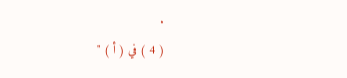.
( 4 ) في ( أ ) "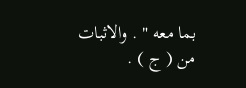بما معه " . والاثبات من ( ج ) .